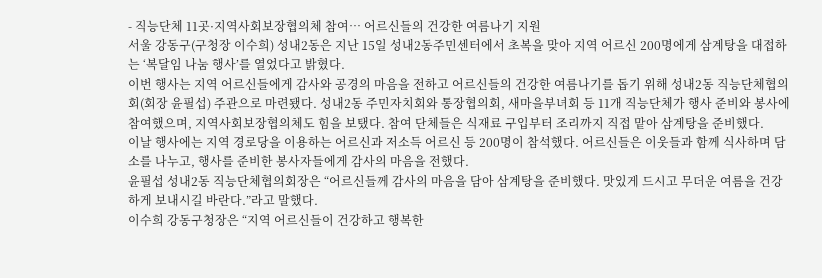- 직능단체 11곳·지역사회보장협의체 참여… 어르신들의 건강한 여름나기 지원
서울 강동구(구청장 이수희) 성내2동은 지난 15일 성내2동주민센터에서 초복을 맞아 지역 어르신 200명에게 삼계탕을 대접하는 ‘복달임 나눔 행사’를 열었다고 밝혔다.
이번 행사는 지역 어르신들에게 감사와 공경의 마음을 전하고 어르신들의 건강한 여름나기를 돕기 위해 성내2동 직능단체협의회(회장 윤필섭) 주관으로 마련됐다. 성내2동 주민자치회와 통장협의회, 새마을부녀회 등 11개 직능단체가 행사 준비와 봉사에 참여했으며, 지역사회보장협의체도 힘을 보탰다. 참여 단체들은 식재료 구입부터 조리까지 직접 맡아 삼계탕을 준비했다.
이날 행사에는 지역 경로당을 이용하는 어르신과 저소득 어르신 등 200명이 참석했다. 어르신들은 이웃들과 함께 식사하며 담소를 나누고, 행사를 준비한 봉사자들에게 감사의 마음을 전했다.
윤필섭 성내2동 직능단체협의회장은 “어르신들께 감사의 마음을 담아 삼계탕을 준비했다. 맛있게 드시고 무더운 여름을 건강하게 보내시길 바란다.”라고 말했다.
이수희 강동구청장은 “지역 어르신들이 건강하고 행복한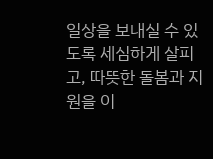일상을 보내실 수 있도록 세심하게 살피고, 따뜻한 돌봄과 지원을 이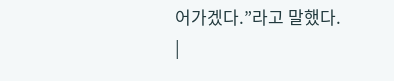어가겠다.”라고 말했다. |